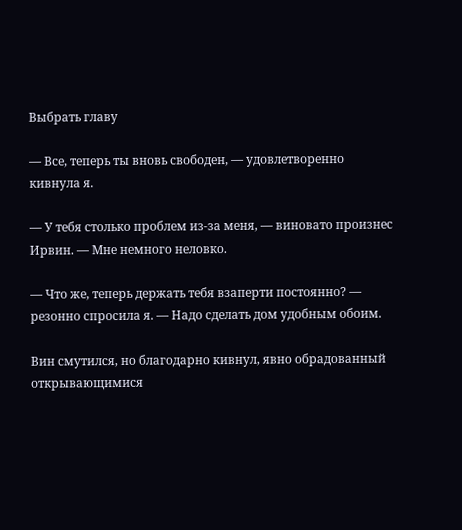Выбрать главу

— Все, теперь ты вновь свободен, — удовлетворенно кивнула я.

— У тебя столько проблем из-за меня, — виновато произнес Ирвин. — Мне немного неловко.

— Что же, теперь держать тебя взаперти постоянно? — резонно спросила я. — Надо сделать дом удобным обоим.

Вин смутился, но благодарно кивнул, явно обрадованный открывающимися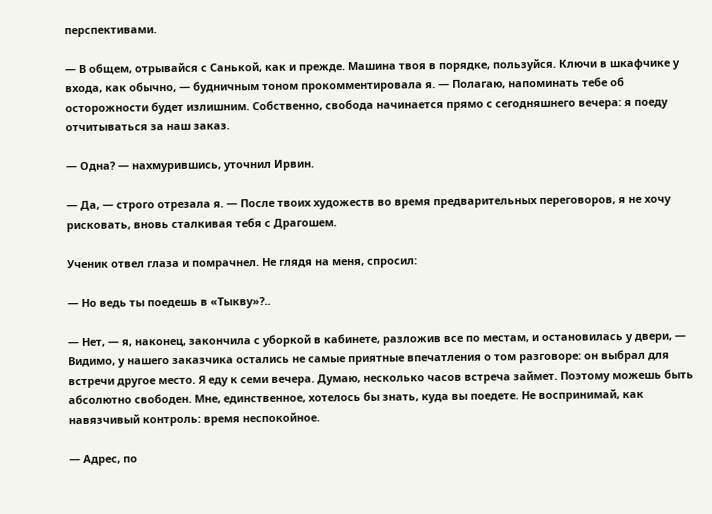перспективами.

— В общем, отрывайся с Санькой, как и прежде. Машина твоя в порядке, пользуйся. Ключи в шкафчике у входа, как обычно, — будничным тоном прокомментировала я. — Полагаю, напоминать тебе об осторожности будет излишним. Собственно, свобода начинается прямо с сегодняшнего вечера: я поеду отчитываться за наш заказ.

— Одна? — нахмурившись, уточнил Ирвин.

— Да, — строго отрезала я. — После твоих художеств во время предварительных переговоров, я не хочу рисковать, вновь сталкивая тебя с Драгошем.

Ученик отвел глаза и помрачнел. Не глядя на меня, спросил:

— Но ведь ты поедешь в «Тыкву»?..

— Нет, — я, наконец, закончила с уборкой в кабинете, разложив все по местам, и остановилась у двери, — Видимо, у нашего заказчика остались не самые приятные впечатления о том разговоре: он выбрал для встречи другое место. Я еду к семи вечера. Думаю, несколько часов встреча займет. Поэтому можешь быть абсолютно свободен. Мне, единственное, хотелось бы знать, куда вы поедете. Не воспринимай, как навязчивый контроль: время неспокойное.

— Адрес, по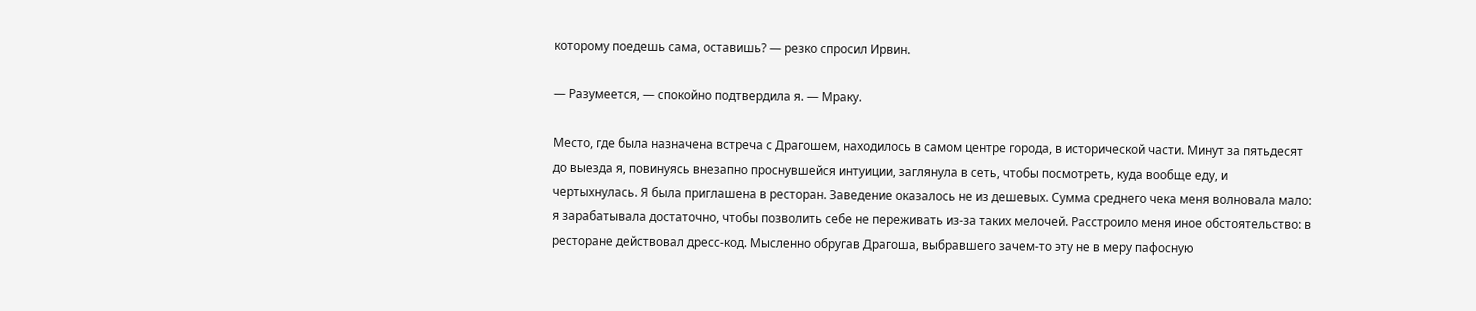которому поедешь сама, оставишь? — резко спросил Ирвин.

— Разумеется, — спокойно подтвердила я. — Мраку.

Место, где была назначена встреча с Драгошем, находилось в самом центре города, в исторической части. Минут за пятьдесят до выезда я, повинуясь внезапно проснувшейся интуиции, заглянула в сеть, чтобы посмотреть, куда вообще еду, и чертыхнулась. Я была приглашена в ресторан. Заведение оказалось не из дешевых. Сумма среднего чека меня волновала мало: я зарабатывала достаточно, чтобы позволить себе не переживать из-за таких мелочей. Расстроило меня иное обстоятельство: в ресторане действовал дресс-код. Мысленно обругав Драгоша, выбравшего зачем-то эту не в меру пафосную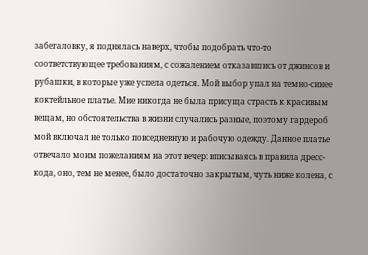забегаловку, я поднялась наверх, чтобы подобрать что-то соответствующее требованиям, с сожалением отказавшись от джинсов и рубашки, в которые уже успела одеться. Мой выбор упал на темно-синее коктейльное платье. Мне никогда не была присуща страсть к красивым вещам, но обстоятельства в жизни случались разные, поэтому гардероб мой включал не только повседневную и рабочую одежду. Данное платье отвечало моим пожеланиям на этот вечер: вписываясь в правила дресс-кода, оно, тем не менее, было достаточно закрытым, чуть ниже колена, с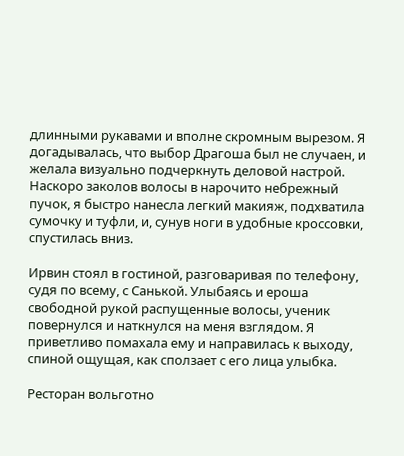длинными рукавами и вполне скромным вырезом. Я догадывалась, что выбор Драгоша был не случаен, и желала визуально подчеркнуть деловой настрой. Наскоро заколов волосы в нарочито небрежный пучок, я быстро нанесла легкий макияж, подхватила сумочку и туфли, и, сунув ноги в удобные кроссовки, спустилась вниз.

Ирвин стоял в гостиной, разговаривая по телефону, судя по всему, с Санькой. Улыбаясь и ероша свободной рукой распущенные волосы, ученик повернулся и наткнулся на меня взглядом. Я приветливо помахала ему и направилась к выходу, спиной ощущая, как сползает с его лица улыбка.

Ресторан вольготно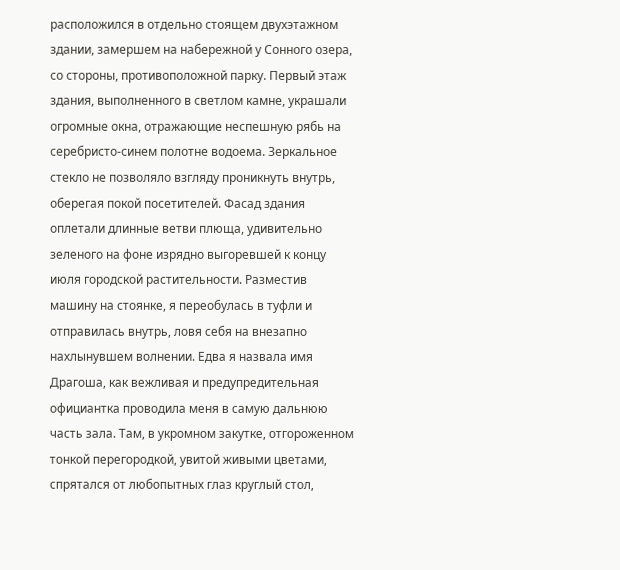расположился в отдельно стоящем двухэтажном здании, замершем на набережной у Сонного озера, со стороны, противоположной парку. Первый этаж здания, выполненного в светлом камне, украшали огромные окна, отражающие неспешную рябь на серебристо-синем полотне водоема. Зеркальное стекло не позволяло взгляду проникнуть внутрь, оберегая покой посетителей. Фасад здания оплетали длинные ветви плюща, удивительно зеленого на фоне изрядно выгоревшей к концу июля городской растительности. Разместив машину на стоянке, я переобулась в туфли и отправилась внутрь, ловя себя на внезапно нахлынувшем волнении. Едва я назвала имя Драгоша, как вежливая и предупредительная официантка проводила меня в самую дальнюю часть зала. Там, в укромном закутке, отгороженном тонкой перегородкой, увитой живыми цветами, спрятался от любопытных глаз круглый стол,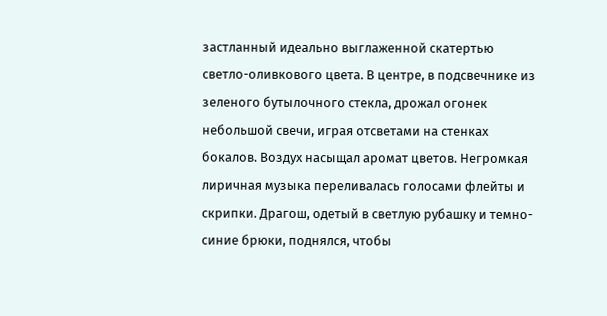застланный идеально выглаженной скатертью светло-оливкового цвета. В центре, в подсвечнике из зеленого бутылочного стекла, дрожал огонек небольшой свечи, играя отсветами на стенках бокалов. Воздух насыщал аромат цветов. Негромкая лиричная музыка переливалась голосами флейты и скрипки. Драгош, одетый в светлую рубашку и темно-синие брюки, поднялся, чтобы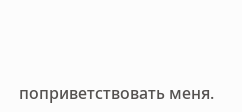поприветствовать меня.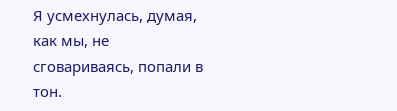Я усмехнулась, думая, как мы, не сговариваясь, попали в тон.